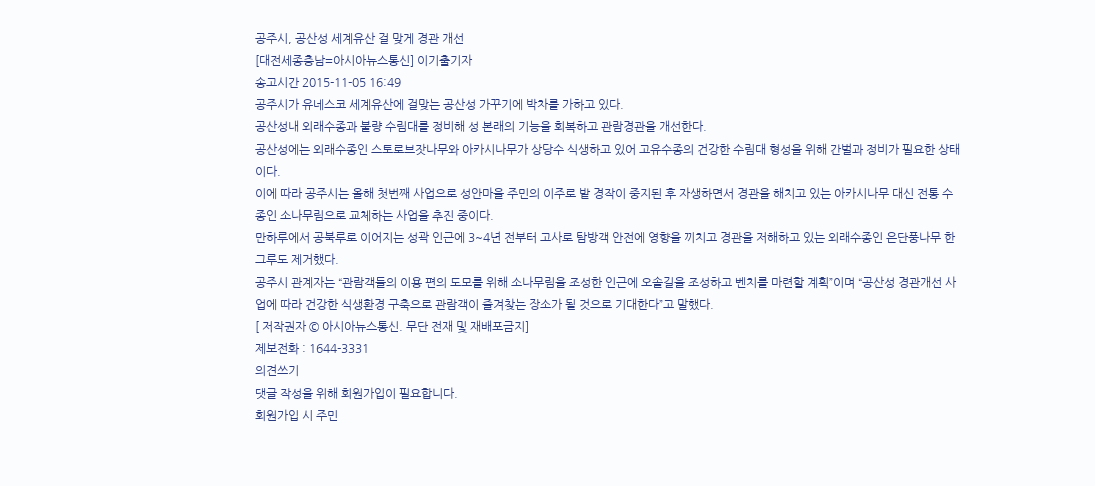공주시, 공산성 세계유산 걸 맞게 경관 개선
[대전세종충남=아시아뉴스통신] 이기출기자
송고시간 2015-11-05 16:49
공주시가 유네스코 세계유산에 걸맞는 공산성 가꾸기에 박차를 가하고 있다.
공산성내 외래수종과 불량 수림대를 정비해 성 본래의 기능을 회복하고 관람경관을 개선한다.
공산성에는 외래수종인 스토로브잣나무와 아카시나무가 상당수 식생하고 있어 고유수종의 건강한 수림대 형성을 위해 간벌과 정비가 필요한 상태이다.
이에 따라 공주시는 올해 첫번째 사업으로 성안마을 주민의 이주로 밭 경작이 중지된 후 자생하면서 경관을 해치고 있는 아카시나무 대신 전통 수종인 소나무림으로 교체하는 사업을 추진 중이다.
만하루에서 공북루로 이어지는 성곽 인근에 3~4년 전부터 고사로 탐방객 안전에 영향을 끼치고 경관을 저해하고 있는 외래수종인 은단풍나무 한그루도 제거했다.
공주시 관계자는 “관람객들의 이용 편의 도모를 위해 소나무림을 조성한 인근에 오솔길을 조성하고 벤치를 마련할 계획”이며 “공산성 경관개선 사업에 따라 건강한 식생환경 구축으로 관람객이 즐겨찾는 장소가 될 것으로 기대한다”고 말했다.
[ 저작권자 © 아시아뉴스통신. 무단 전재 및 재배포금지]
제보전화 : 1644-3331
의견쓰기
댓글 작성을 위해 회원가입이 필요합니다.
회원가입 시 주민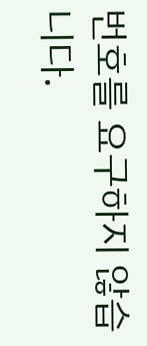번호를 요구하지 않습니다.